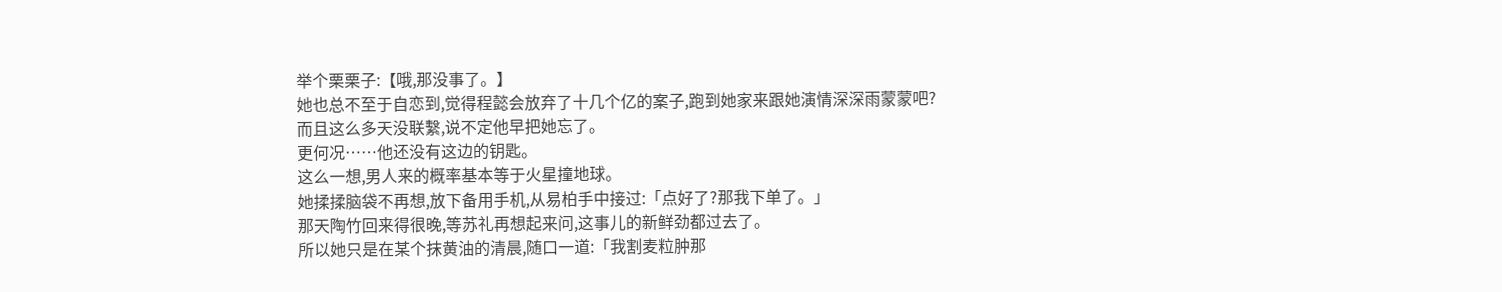举个栗栗子:【哦,那没事了。】
她也总不至于自恋到,觉得程懿会放弃了十几个亿的案子,跑到她家来跟她演情深深雨蒙蒙吧?
而且这么多天没联繫,说不定他早把她忘了。
更何况……他还没有这边的钥匙。
这么一想,男人来的概率基本等于火星撞地球。
她揉揉脑袋不再想,放下备用手机,从易柏手中接过:「点好了?那我下单了。」
那天陶竹回来得很晚,等苏礼再想起来问,这事儿的新鲜劲都过去了。
所以她只是在某个抹黄油的清晨,随口一道:「我割麦粒肿那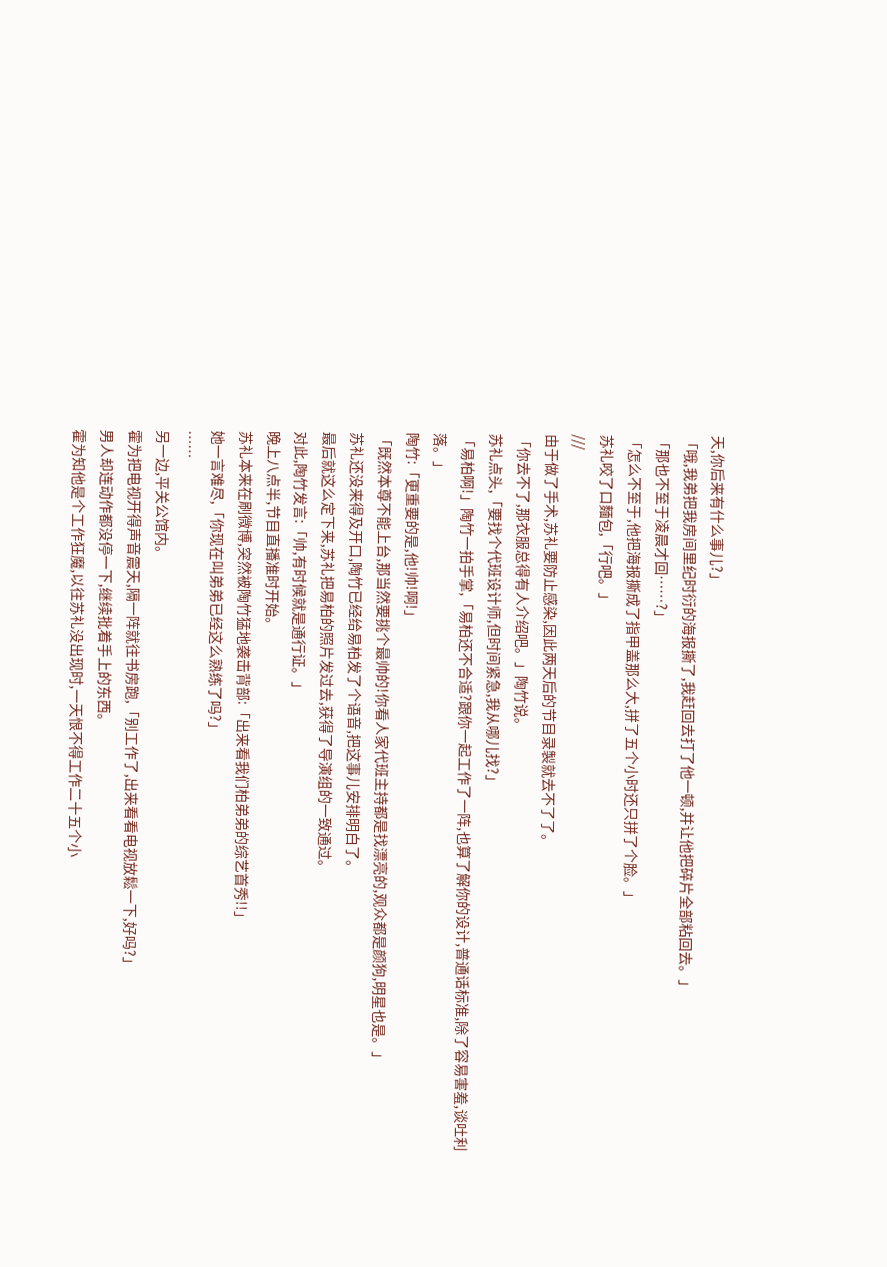天,你后来有什么事儿?」
「哦,我弟把我房间里纪时衍的海报撕了,我赶回去打了他一顿,并让他把碎片全部粘回去。」
「那也不至于凌晨才回……?」
「怎么不至于,他把海报撕成了指甲盖那么大,拼了五个小时还只拼了个脸。」
苏礼咬了口麵包,「行吧。」
///
由于做了手术,苏礼要防止感染,因此两天后的节目录製就去不了了。
「你去不了,那衣服总得有人介绍吧。」陶竹说。
苏礼点头,「要找个代班设计师,但时间紧急,我从哪儿找?」
「易柏啊!」陶竹一拍手掌,「易柏还不合适?跟你一起工作了一阵,也算了解你的设计,普通话标准,除了容易害羞,谈吐利落。」
陶竹:「更重要的是,他!帅!啊!」
「既然本尊不能上台,那当然要挑个最帅的!你看人家代班主持都是找漂亮的,观众都是颜狗,明星也是。」
苏礼还没来得及开口,陶竹已经给易柏发了个语音,把这事儿安排明白了。
最后就这么定下来,苏礼把易柏的照片发过去,获得了导演组的一致通过。
对此,陶竹发言:「帅,有时候就是通行证。」
晚上八点半,节目直播准时开始。
苏礼本来在刷微博,突然被陶竹猛地袭击背部:「出来看我们柏弟弟的综艺首秀!!」
她一言难尽,「你现在叫弟弟已经这么熟练了吗?」
……
另一边,平关公馆内。
霍为把电视开得声音震天,隔一阵就往书房跑,「别工作了,出来看看电视放鬆一下,好吗?」
男人却连动作都没停一下,继续批着手上的东西。
霍为知他是个工作狂魔,以往苏礼没出现时,一天恨不得工作二十五个小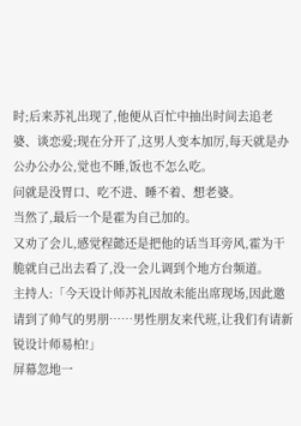时;后来苏礼出现了,他便从百忙中抽出时间去追老婆、谈恋爱;现在分开了,这男人变本加厉,每天就是办公办公办公,觉也不睡,饭也不怎么吃。
问就是没胃口、吃不进、睡不着、想老婆。
当然了,最后一个是霍为自己加的。
又劝了会儿,感觉程懿还是把他的话当耳旁风,霍为干脆就自己出去看了,没一会儿调到个地方台频道。
主持人:「今天设计师苏礼因故未能出席现场,因此邀请到了帅气的男朋……男性朋友来代班,让我们有请新锐设计师易柏!」
屏幕忽地一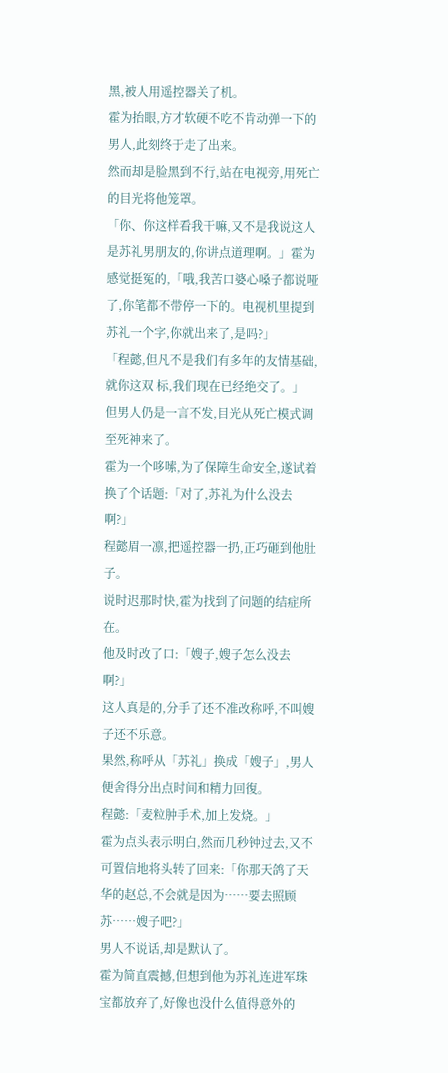黑,被人用遥控器关了机。
霍为抬眼,方才软硬不吃不肯动弹一下的男人,此刻终于走了出来。
然而却是脸黑到不行,站在电视旁,用死亡的目光将他笼罩。
「你、你这样看我干嘛,又不是我说这人是苏礼男朋友的,你讲点道理啊。」霍为感觉挺冤的,「哦,我苦口婆心嗓子都说哑了,你笔都不带停一下的。电视机里提到苏礼一个字,你就出来了,是吗?」
「程懿,但凡不是我们有多年的友情基础,就你这双 标,我们现在已经绝交了。」
但男人仍是一言不发,目光从死亡模式调至死神来了。
霍为一个哆嗦,为了保障生命安全,遂试着换了个话题:「对了,苏礼为什么没去啊?」
程懿眉一凛,把遥控器一扔,正巧砸到他肚子。
说时迟那时快,霍为找到了问题的结症所在。
他及时改了口:「嫂子,嫂子怎么没去啊?」
这人真是的,分手了还不准改称呼,不叫嫂子还不乐意。
果然,称呼从「苏礼」换成「嫂子」,男人便舍得分出点时间和精力回復。
程懿:「麦粒肿手术,加上发烧。」
霍为点头表示明白,然而几秒钟过去,又不可置信地将头转了回来:「你那天鸽了天华的赵总,不会就是因为……要去照顾苏……嫂子吧?」
男人不说话,却是默认了。
霍为简直震撼,但想到他为苏礼连进军珠宝都放弃了,好像也没什么值得意外的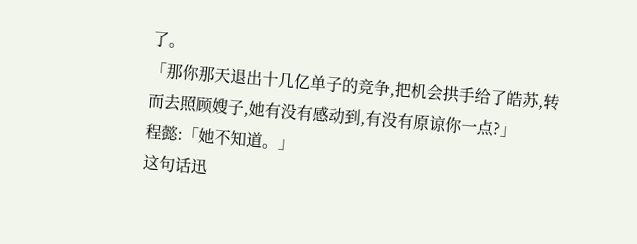了。
「那你那天退出十几亿单子的竞争,把机会拱手给了皓苏,转而去照顾嫂子,她有没有感动到,有没有原谅你一点?」
程懿:「她不知道。」
这句话迅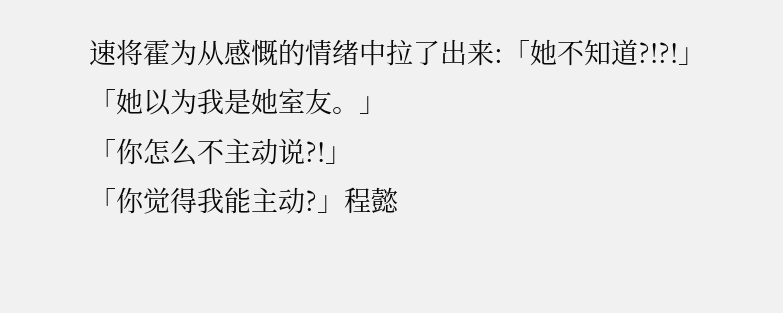速将霍为从感慨的情绪中拉了出来:「她不知道?!?!」
「她以为我是她室友。」
「你怎么不主动说?!」
「你觉得我能主动?」程懿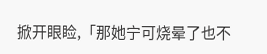掀开眼睑,「那她宁可烧晕了也不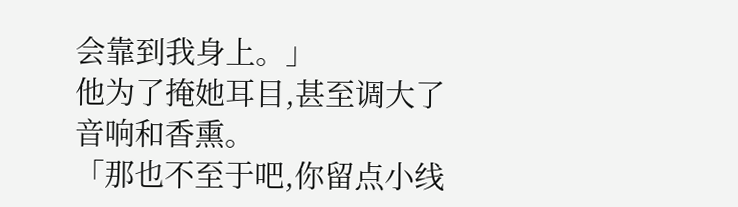会靠到我身上。」
他为了掩她耳目,甚至调大了音响和香熏。
「那也不至于吧,你留点小线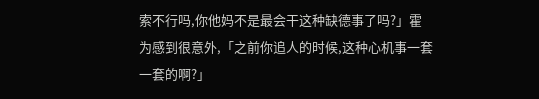索不行吗,你他妈不是最会干这种缺德事了吗?」霍为感到很意外,「之前你追人的时候,这种心机事一套一套的啊?」